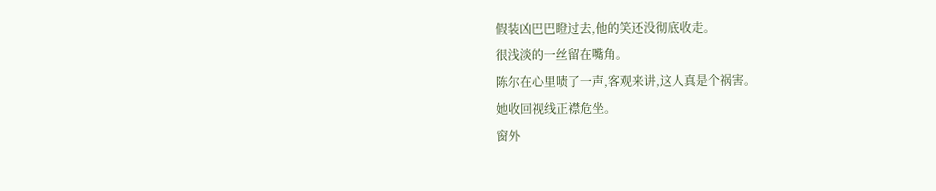假装凶巴巴瞪过去,他的笑还没彻底收走。
很浅淡的一丝留在嘴角。
陈尔在心里啧了一声,客观来讲,这人真是个祸害。
她收回视线正襟危坐。
窗外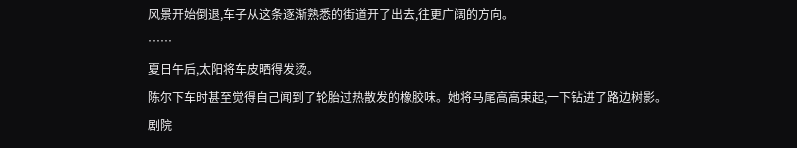风景开始倒退,车子从这条逐渐熟悉的街道开了出去,往更广阔的方向。
……
夏日午后,太阳将车皮晒得发烫。
陈尔下车时甚至觉得自己闻到了轮胎过热散发的橡胶味。她将马尾高高束起,一下钻进了路边树影。
剧院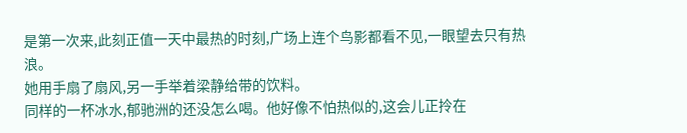是第一次来,此刻正值一天中最热的时刻,广场上连个鸟影都看不见,一眼望去只有热浪。
她用手扇了扇风,另一手举着梁静给带的饮料。
同样的一杯冰水,郁驰洲的还没怎么喝。他好像不怕热似的,这会儿正拎在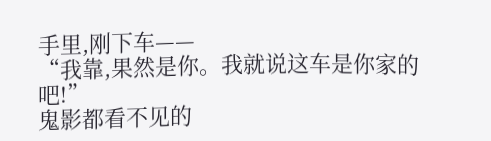手里,刚下车——
“我靠,果然是你。我就说这车是你家的吧!”
鬼影都看不见的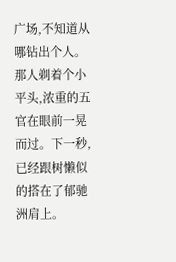广场,不知道从哪钻出个人。
那人剃着个小平头,浓重的五官在眼前一晃而过。下一秒,已经跟树懒似的搭在了郁驰洲肩上。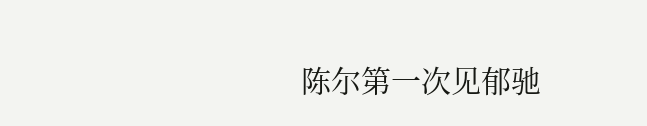陈尔第一次见郁驰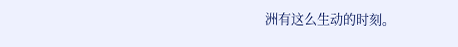洲有这么生动的时刻。